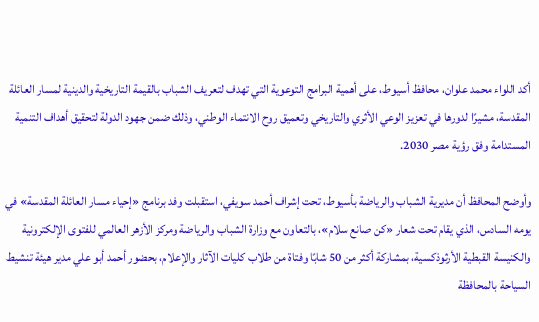أكد اللواء محمد علوان، محافظ أسيوط، على أهمية البرامج التوعوية التي تهدف لتعريف الشباب بالقيمة التاريخية والدينية لمسار العائلة المقدسة، مشيرًا لدورها في تعزيز الوعي الأثري والتاريخي وتعميق روح الانتماء الوطني، وذلك ضمن جهود الدولة لتحقيق أهداف التنمية المستدامة وفق رؤية مصر 2030.

وأوضح المحافظ أن مديرية الشباب والرياضة بأسيوط، تحت إشراف أحمد سويفي، استقبلت وفد برنامج «إحياء مسار العائلة المقدسة» في يومه السادس، الذي يقام تحت شعار «كن صانع سلام»، بالتعاون مع وزارة الشباب والرياضة ومركز الأزهر العالمي للفتوى الإلكترونية والكنيسة القبطية الأرثوذكسية، بمشاركة أكثر من 50 شابًا وفتاة من طلاب كليات الآثار والإعلام، بحضور أحمد أبو علي مدير هيئة تنشيط السياحة بالمحافظة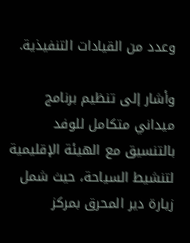وعدد من القيادات التنفيذية.

وأشار إلى تنظيم برنامج ميداني متكامل للوفد بالتنسيق مع الهيئة الإقليمية لتنشيط السياحة، حيث شمل زيارة دير المحرق بمركز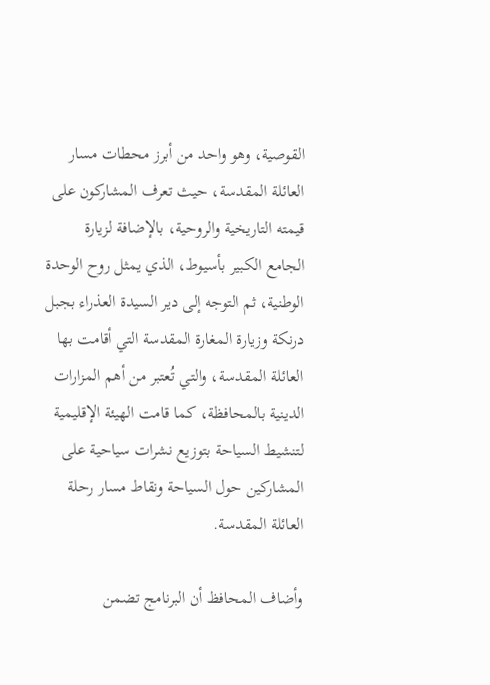القوصية، وهو واحد من أبرز محطات مسار العائلة المقدسة، حيث تعرف المشاركون على قيمته التاريخية والروحية، بالإضافة لزيارة الجامع الكبير بأسيوط، الذي يمثل روح الوحدة الوطنية، ثم التوجه إلى دير السيدة العذراء بجبل درنكة وزيارة المغارة المقدسة التي أقامت بها العائلة المقدسة، والتي تُعتبر من أهم المزارات الدينية بالمحافظة، كما قامت الهيئة الإقليمية لتنشيط السياحة بتوزيع نشرات سياحية على المشاركين حول السياحة ونقاط مسار رحلة العائلة المقدسة.

وأضاف المحافظ أن البرنامج تضمن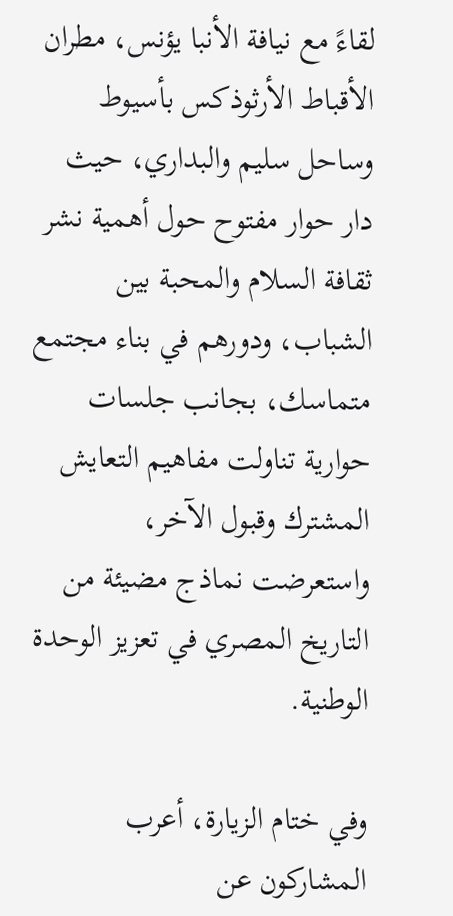لقاءً مع نيافة الأنبا يؤنس، مطران الأقباط الأرثوذكس بأسيوط وساحل سليم والبداري، حيث دار حوار مفتوح حول أهمية نشر ثقافة السلام والمحبة بين الشباب، ودورهم في بناء مجتمع متماسك، بجانب جلسات حوارية تناولت مفاهيم التعايش المشترك وقبول الآخر، واستعرضت نماذج مضيئة من التاريخ المصري في تعزيز الوحدة الوطنية.

وفي ختام الزيارة، أعرب المشاركون عن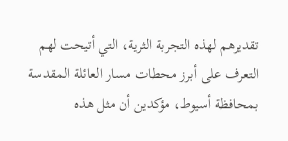تقديرهم لهذه التجربة الثرية، التي أتيحت لهم التعرف على أبرز محطات مسار العائلة المقدسة بمحافظة أسيوط، مؤكدين أن مثل هذه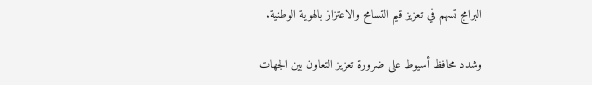البرامج تسهم في تعزيز قيم التسامح والاعتزاز بالهوية الوطنية.

وشدد محافظ أسيوط على ضرورة تعزيز التعاون بين الجهات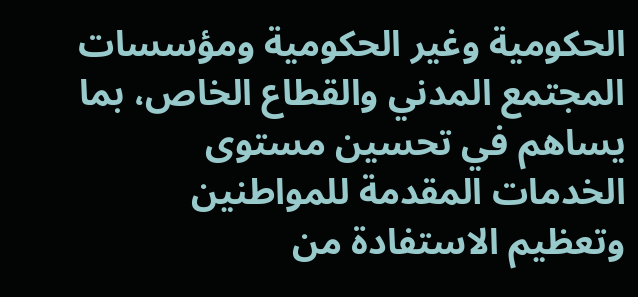الحكومية وغير الحكومية ومؤسسات المجتمع المدني والقطاع الخاص، بما يساهم في تحسين مستوى الخدمات المقدمة للمواطنين وتعظيم الاستفادة من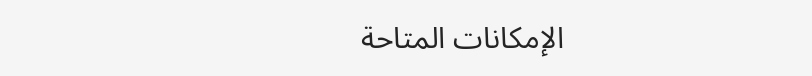الإمكانات المتاحة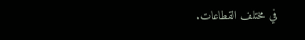في مختلف القطاعات.